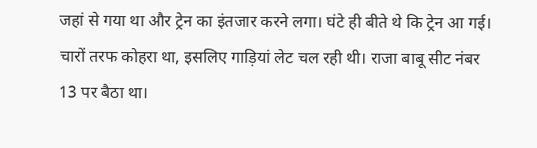जहां से गया था और ट्रेन का इंतजार करने लगा। घंटे ही बीते थे कि ट्रेन आ गई। चारों तरफ कोहरा था, इसलिए गाड़ियां लेट चल रही थी। राजा बाबू सीट नंबर 13 पर बैठा था।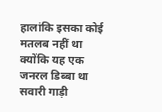हालांकि इसका कोई मतलब नहीं था क्योंकि यह एक जनरल डिब्बा था सवारी गाड़ी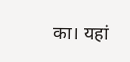का। यहां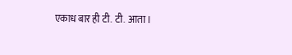एकाध बार ही टी. टी. आता।